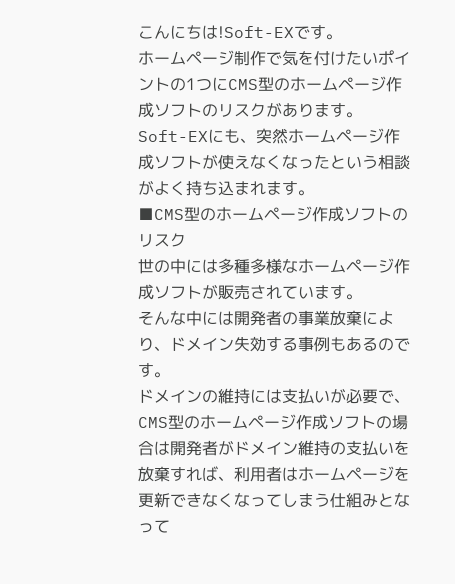こんにちは!Soft-EXです。
ホームページ制作で気を付けたいポイントの1つにCMS型のホームページ作成ソフトのリスクがあります。
Soft-EXにも、突然ホームページ作成ソフトが使えなくなったという相談がよく持ち込まれます。
■CMS型のホームページ作成ソフトのリスク
世の中には多種多様なホームページ作成ソフトが販売されています。
そんな中には開発者の事業放棄により、ドメイン失効する事例もあるのです。
ドメインの維持には支払いが必要で、CMS型のホームページ作成ソフトの場合は開発者がドメイン維持の支払いを放棄すれば、利用者はホームページを更新できなくなってしまう仕組みとなって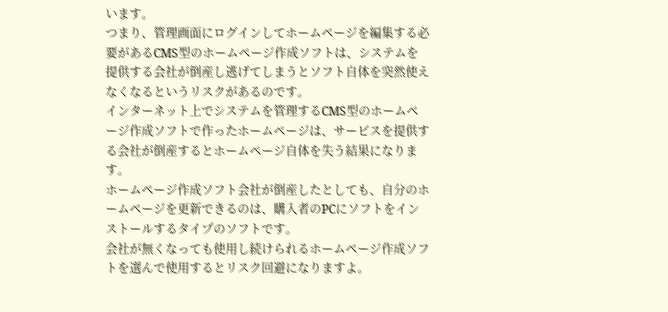います。
つまり、管理画面にログインしてホームページを編集する必要があるCMS型のホームページ作成ソフトは、システムを提供する会社が倒産し逃げてしまうとソフト自体を突然使えなくなるというリスクがあるのです。
インターネット上でシステムを管理するCMS型のホームページ作成ソフトで作ったホームページは、サービスを提供する会社が倒産するとホームページ自体を失う結果になります。
ホームページ作成ソフト会社が倒産したとしても、自分のホームページを更新できるのは、購入者のPCにソフトをインストールするタイプのソフトです。
会社が無くなっても使用し続けられるホームページ作成ソフトを選んで使用するとリスク回避になりますよ。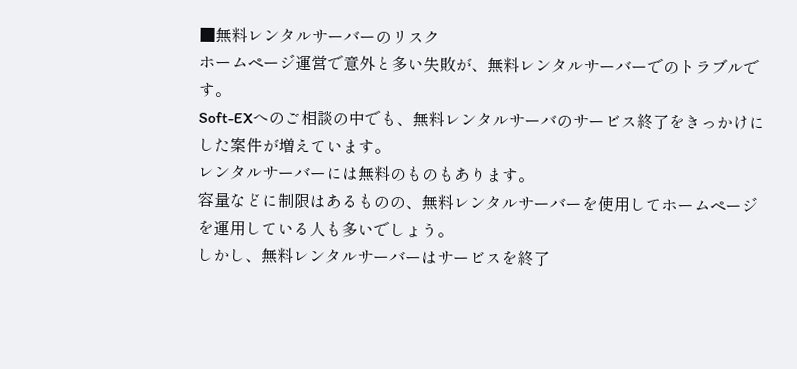■無料レンタルサーバーのリスク
ホームページ運営で意外と多い失敗が、無料レンタルサーバーでのトラブルです。
Soft-EXへのご相談の中でも、無料レンタルサーバのサービス終了をきっかけにした案件が増えています。
レンタルサーバーには無料のものもあります。
容量などに制限はあるものの、無料レンタルサーバーを使用してホームページを運用している人も多いでしょう。
しかし、無料レンタルサーバーはサービスを終了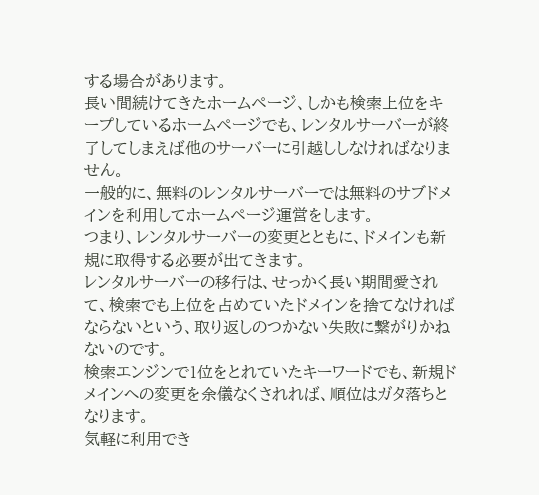する場合があります。
長い間続けてきたホームページ、しかも検索上位をキープしているホームページでも、レンタルサーバーが終了してしまえば他のサーバーに引越ししなければなりません。
一般的に、無料のレンタルサーバーでは無料のサブドメインを利用してホームページ運営をします。
つまり、レンタルサーバーの変更とともに、ドメインも新規に取得する必要が出てきます。
レンタルサーバーの移行は、せっかく長い期間愛されて、検索でも上位を占めていたドメインを捨てなければならないという、取り返しのつかない失敗に繋がりかねないのです。
検索エンジンで1位をとれていたキーワードでも、新規ドメインへの変更を余儀なくされれば、順位はガタ落ちとなります。
気軽に利用でき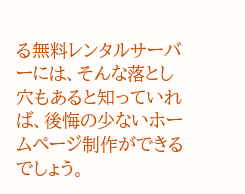る無料レンタルサーバーには、そんな落とし穴もあると知っていれば、後悔の少ないホームページ制作ができるでしょう。